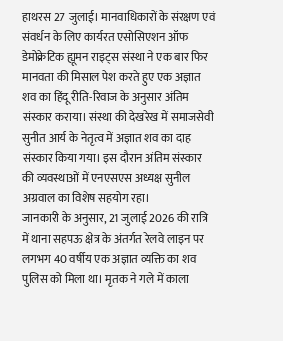हाथरस 27 जुलाई। मानवाधिकारों के संरक्षण एवं संवर्धन के लिए कार्यरत एसोसिएशन ऑफ डेमोक्रेटिक ह्यूमन राइट्स संस्था ने एक बार फिर मानवता की मिसाल पेश करते हुए एक अज्ञात शव का हिंदू रीति-रिवाज के अनुसार अंतिम संस्कार कराया। संस्था की देखरेख में समाजसेवी सुनीत आर्य के नेतृत्व में अज्ञात शव का दाह संस्कार किया गया। इस दौरान अंतिम संस्कार की व्यवस्थाओं में एनएसएस अध्यक्ष सुनील अग्रवाल का विशेष सहयोग रहा।
जानकारी के अनुसार, 21 जुलाई 2026 की रात्रि में थाना सहपऊ क्षेत्र के अंतर्गत रेलवे लाइन पर लगभग 40 वर्षीय एक अज्ञात व्यक्ति का शव पुलिस को मिला था। मृतक ने गले में काला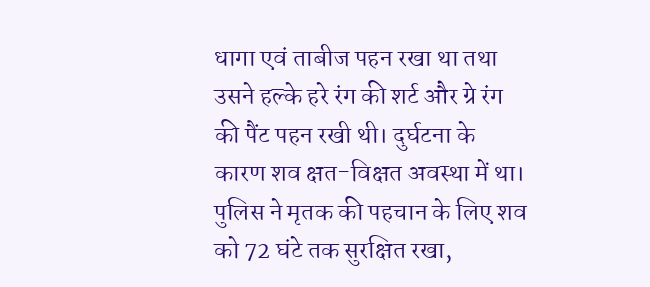धागा एवं ताबीज पहन रखा था तथा उसने हल्के हरे रंग की शर्ट और ग्रे रंग की पैंट पहन रखी थी। दुर्घटना के कारण शव क्षत-विक्षत अवस्था में था। पुलिस ने मृतक की पहचान के लिए शव को 72 घंटे तक सुरक्षित रखा,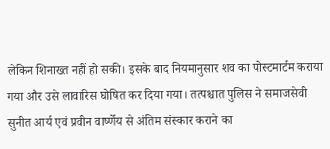लेकिन शिनाख्त नहीं हो सकी। इसके बाद नियमानुसार शव का पोस्टमार्टम कराया गया और उसे लावारिस घोषित कर दिया गया। तत्पश्चात पुलिस ने समाजसेवी सुनीत आर्य एवं प्रवीन वार्ष्णेय से अंतिम संस्कार कराने का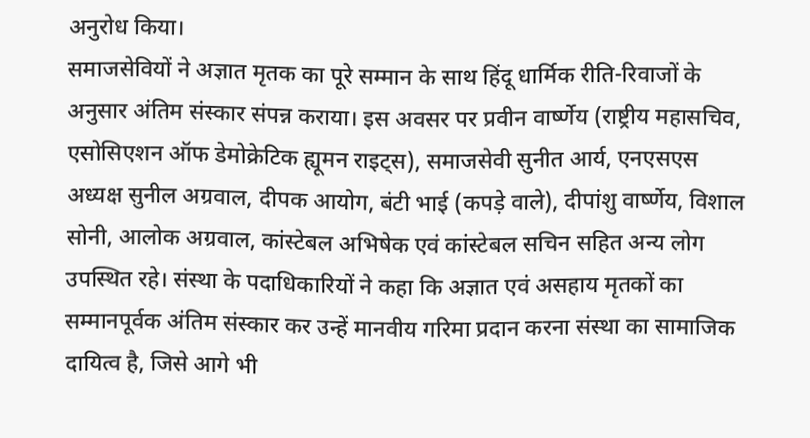अनुरोध किया।
समाजसेवियों ने अज्ञात मृतक का पूरे सम्मान के साथ हिंदू धार्मिक रीति-रिवाजों के अनुसार अंतिम संस्कार संपन्न कराया। इस अवसर पर प्रवीन वार्ष्णेय (राष्ट्रीय महासचिव, एसोसिएशन ऑफ डेमोक्रेटिक ह्यूमन राइट्स), समाजसेवी सुनीत आर्य, एनएसएस अध्यक्ष सुनील अग्रवाल, दीपक आयोग, बंटी भाई (कपड़े वाले), दीपांशु वार्ष्णेय, विशाल सोनी, आलोक अग्रवाल, कांस्टेबल अभिषेक एवं कांस्टेबल सचिन सहित अन्य लोग उपस्थित रहे। संस्था के पदाधिकारियों ने कहा कि अज्ञात एवं असहाय मृतकों का सम्मानपूर्वक अंतिम संस्कार कर उन्हें मानवीय गरिमा प्रदान करना संस्था का सामाजिक दायित्व है, जिसे आगे भी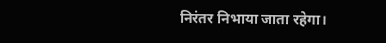निरंतर निभाया जाता रहेगा।